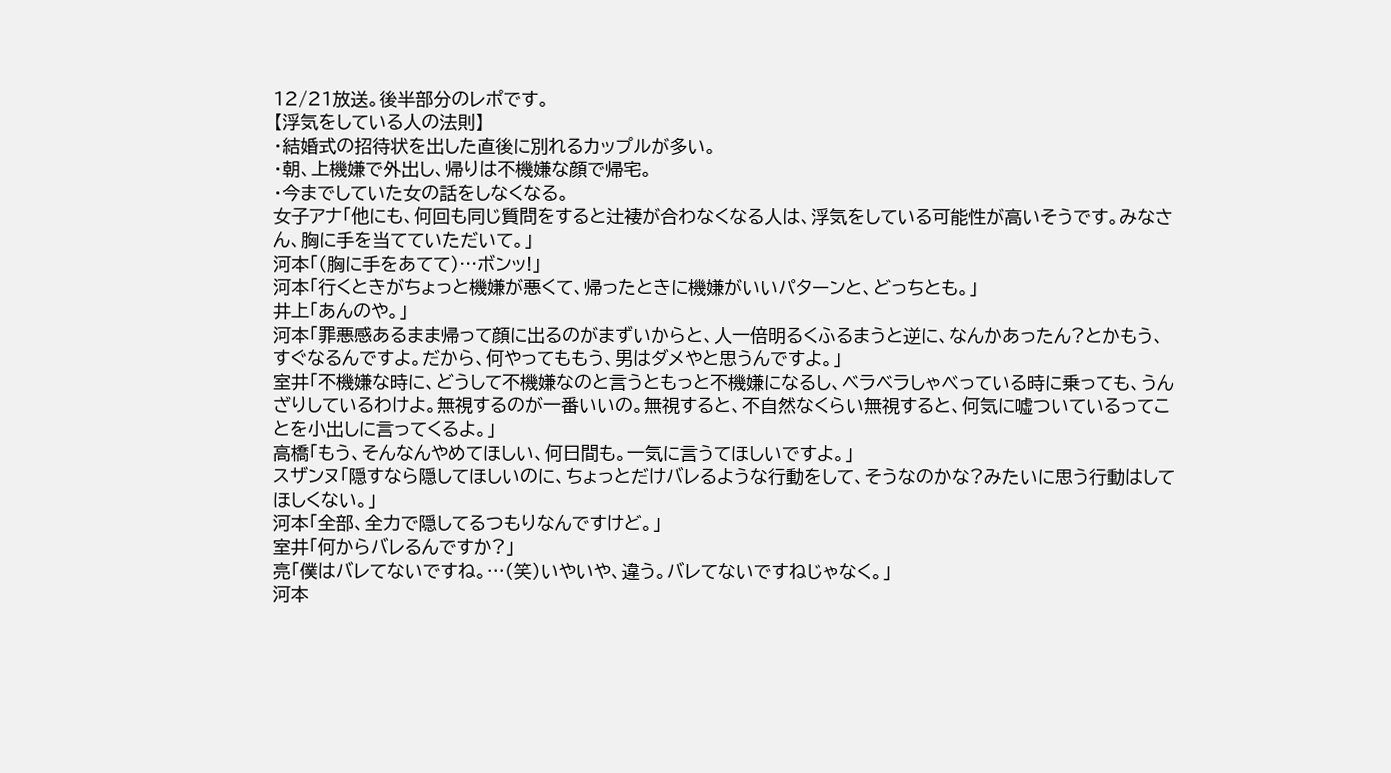12/21放送。後半部分のレポです。
【浮気をしている人の法則】
・結婚式の招待状を出した直後に別れるカップルが多い。
・朝、上機嫌で外出し、帰りは不機嫌な顔で帰宅。
・今までしていた女の話をしなくなる。
女子アナ「他にも、何回も同じ質問をすると辻褄が合わなくなる人は、浮気をしている可能性が高いそうです。みなさん、胸に手を当てていただいて。」
河本「(胸に手をあてて)…ボンッ!」
河本「行くときがちょっと機嫌が悪くて、帰ったときに機嫌がいいパターンと、どっちとも。」
井上「あんのや。」
河本「罪悪感あるまま帰って顔に出るのがまずいからと、人一倍明るくふるまうと逆に、なんかあったん?とかもう、すぐなるんですよ。だから、何やってももう、男はダメやと思うんですよ。」
室井「不機嫌な時に、どうして不機嫌なのと言うともっと不機嫌になるし、ベラベラしゃべっている時に乗っても、うんざりしているわけよ。無視するのが一番いいの。無視すると、不自然なくらい無視すると、何気に嘘ついているってことを小出しに言ってくるよ。」
高橋「もう、そんなんやめてほしい、何日間も。一気に言うてほしいですよ。」
スザンヌ「隠すなら隠してほしいのに、ちょっとだけバレるような行動をして、そうなのかな?みたいに思う行動はしてほしくない。」
河本「全部、全力で隠してるつもりなんですけど。」
室井「何からバレるんですか?」
亮「僕はバレてないですね。…(笑)いやいや、違う。バレてないですねじゃなく。」
河本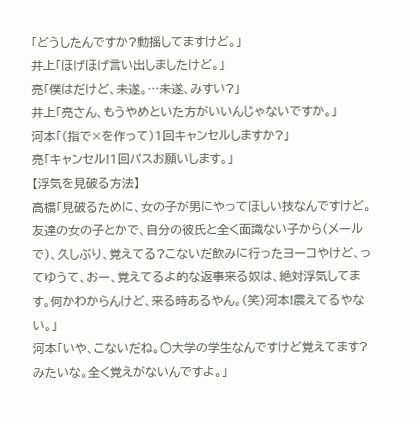「どうしたんですか?動揺してますけど。」
井上「ほげほげ言い出しましたけど。」
亮「僕はだけど、未遂。…未遂、みすい?」
井上「亮さん、もうやめといた方がいいんじゃないですか。」
河本「(指で×を作って)1回キャンセルしますか?」
亮「キャンセル!1回パスお願いします。」
【浮気を見破る方法】
高橋「見破るために、女の子が男にやってほしい技なんですけど。友達の女の子とかで、自分の彼氏と全く面識ない子から(メールで)、久しぶり、覚えてる?こないだ飲みに行ったヨーコやけど、ってゆうて、おー、覚えてるよ的な返事来る奴は、絶対浮気してます。何かわからんけど、来る時あるやん。(笑)河本!震えてるやない。」
河本「いや、こないだね。○大学の学生なんですけど覚えてます?みたいな。全く覚えがないんですよ。」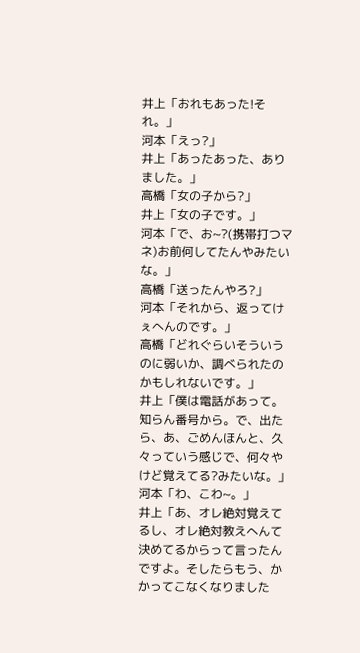井上「おれもあった!それ。」
河本「えっ?」
井上「あったあった、ありました。」
高橋「女の子から?」
井上「女の子です。」
河本「で、お~?(携帯打つマネ)お前何してたんやみたいな。」
高橋「送ったんやろ?」
河本「それから、返ってけぇへんのです。」
高橋「どれぐらいそういうのに弱いか、調べられたのかもしれないです。」
井上「僕は電話があって。知らん番号から。で、出たら、あ、ごめんほんと、久々っていう感じで、何々やけど覚えてる?みたいな。」
河本「わ、こわ~。」
井上「あ、オレ絶対覚えてるし、オレ絶対教えへんて決めてるからって言ったんですよ。そしたらもう、かかってこなくなりました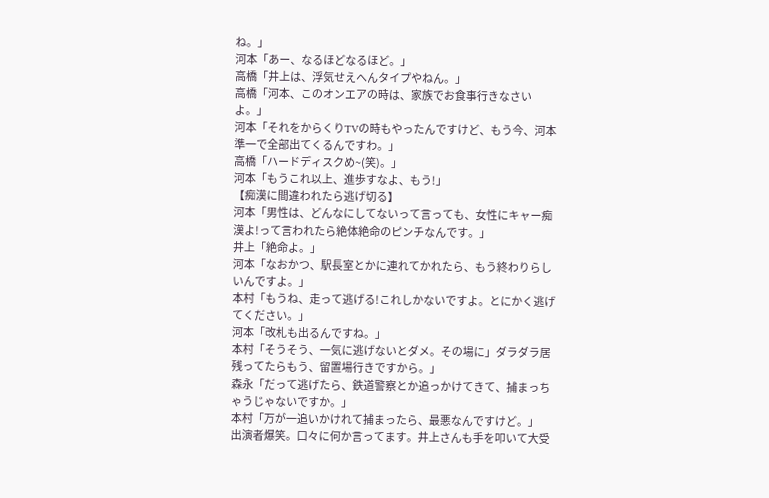ね。」
河本「あー、なるほどなるほど。」
高橋「井上は、浮気せえへんタイプやねん。」
高橋「河本、このオンエアの時は、家族でお食事行きなさいよ。」
河本「それをからくりTVの時もやったんですけど、もう今、河本準一で全部出てくるんですわ。」
高橋「ハードディスクめ~(笑)。」
河本「もうこれ以上、進歩すなよ、もう!」
【痴漢に間違われたら逃げ切る】
河本「男性は、どんなにしてないって言っても、女性にキャー痴漢よ!って言われたら絶体絶命のピンチなんです。」
井上「絶命よ。」
河本「なおかつ、駅長室とかに連れてかれたら、もう終わりらしいんですよ。」
本村「もうね、走って逃げる!これしかないですよ。とにかく逃げてください。」
河本「改札も出るんですね。」
本村「そうそう、一気に逃げないとダメ。その場に」ダラダラ居残ってたらもう、留置場行きですから。」
森永「だって逃げたら、鉄道警察とか追っかけてきて、捕まっちゃうじゃないですか。」
本村「万が一追いかけれて捕まったら、最悪なんですけど。」
出演者爆笑。口々に何か言ってます。井上さんも手を叩いて大受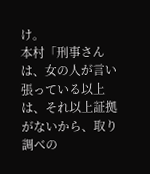け。
本村「刑事さんは、女の人が言い張っている以上は、それ以上証拠がないから、取り調べの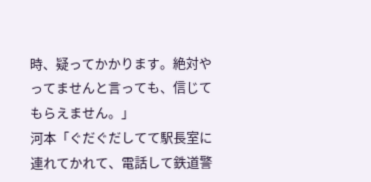時、疑ってかかります。絶対やってませんと言っても、信じてもらえません。」
河本「ぐだぐだしてて駅長室に連れてかれて、電話して鉄道警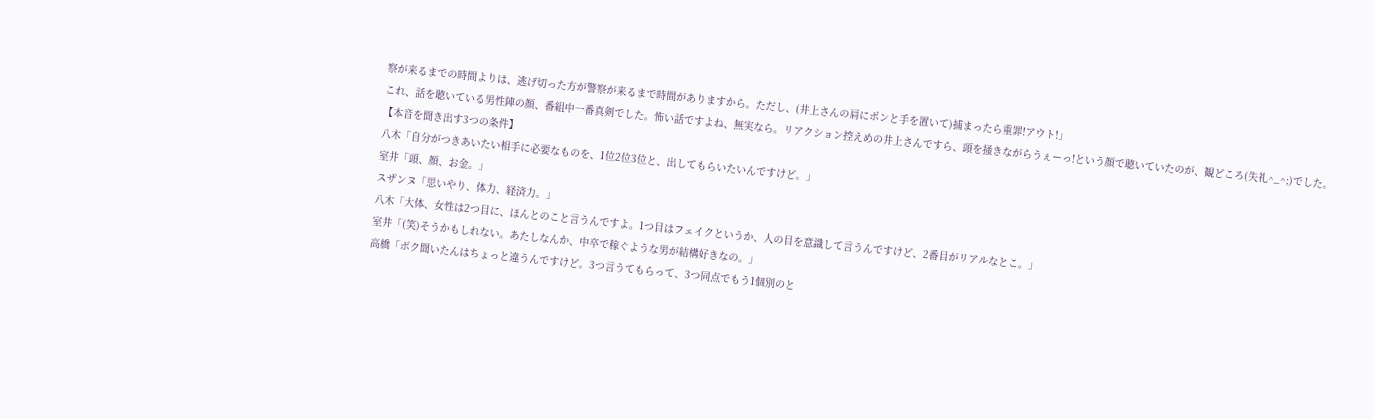察が来るまでの時間よりは、逃げ切った方が警察が来るまで時間がありますから。ただし、(井上さんの肩にポンと手を置いて)捕まったら重罪!アウト!」
これ、話を聴いている男性陣の顔、番組中一番真剣でした。怖い話ですよね、無実なら。リアクション控えめの井上さんですら、頭を掻きながらうぇーっ!という顔で聴いていたのが、観どころ(失礼^_^;)でした。
【本音を聞き出す3つの条件】
八木「自分がつきあいたい相手に必要なものを、1位2位3位と、出してもらいたいんですけど。」
室井「頭、顔、お金。」
スザンヌ「思いやり、体力、経済力。」
八木「大体、女性は2つ目に、ほんとのこと言うんですよ。1つ目はフェイクというか、人の目を意識して言うんですけど、2番目がリアルなとこ。」
室井「(笑)そうかもしれない。あたしなんか、中卒で稼ぐような男が結構好きなの。」
高橋「ボク聞いたんはちょっと違うんですけど。3つ言うてもらって、3つ同点でもう1個別のと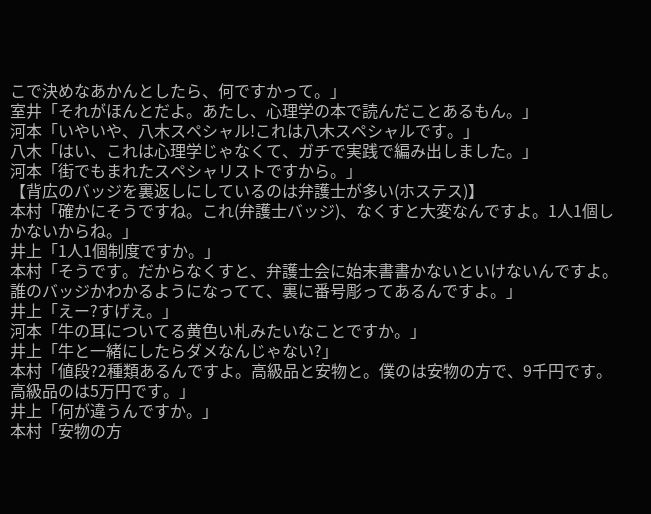こで決めなあかんとしたら、何ですかって。」
室井「それがほんとだよ。あたし、心理学の本で読んだことあるもん。」
河本「いやいや、八木スペシャル!これは八木スペシャルです。」
八木「はい、これは心理学じゃなくて、ガチで実践で編み出しました。」
河本「街でもまれたスペシャリストですから。」
【背広のバッジを裏返しにしているのは弁護士が多い(ホステス)】
本村「確かにそうですね。これ(弁護士バッジ)、なくすと大変なんですよ。1人1個しかないからね。」
井上「1人1個制度ですか。」
本村「そうです。だからなくすと、弁護士会に始末書書かないといけないんですよ。誰のバッジかわかるようになってて、裏に番号彫ってあるんですよ。」
井上「えー?すげえ。」
河本「牛の耳についてる黄色い札みたいなことですか。」
井上「牛と一緒にしたらダメなんじゃない?」
本村「値段?2種類あるんですよ。高級品と安物と。僕のは安物の方で、9千円です。高級品のは5万円です。」
井上「何が違うんですか。」
本村「安物の方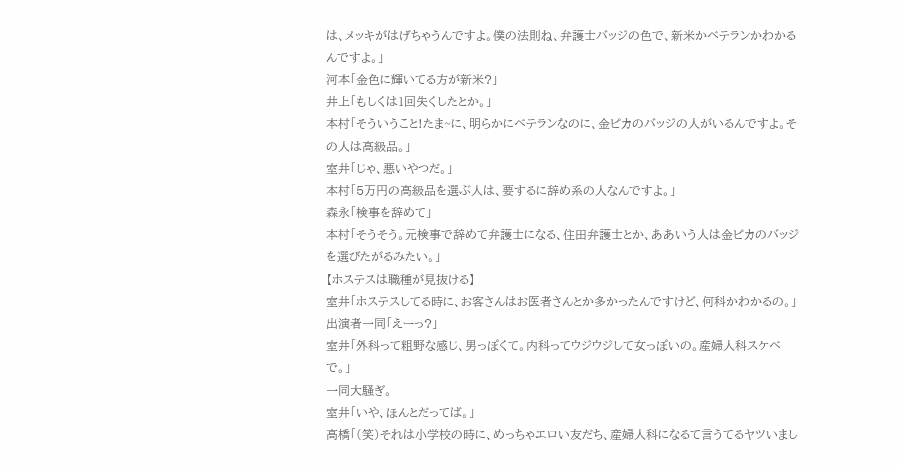は、メッキがはげちゃうんですよ。僕の法則ね、弁護士バッジの色で、新米かベテランかわかるんですよ。」
河本「金色に輝いてる方が新米?」
井上「もしくは1回失くしたとか。」
本村「そういうこと!たま~に、明らかにベテランなのに、金ピカのバッジの人がいるんですよ。その人は高級品。」
室井「じゃ、悪いやつだ。」
本村「5万円の高級品を選ぶ人は、要するに辞め系の人なんですよ。」
森永「検事を辞めて」
本村「そうそう。元検事で辞めて弁護士になる、住田弁護士とか、ああいう人は金ピカのバッジを選びたがるみたい。」
【ホステスは職種が見抜ける】
室井「ホステスしてる時に、お客さんはお医者さんとか多かったんですけど、何科かわかるの。」
出演者一同「えーっ?」
室井「外科って粗野な感じ、男っぽくて。内科ってウジウジして女っぽいの。産婦人科スケベで。」
一同大騒ぎ。
室井「いや、ほんとだってば。」
高橋「(笑)それは小学校の時に、めっちゃエロい友だち、産婦人科になるて言うてるヤツいまし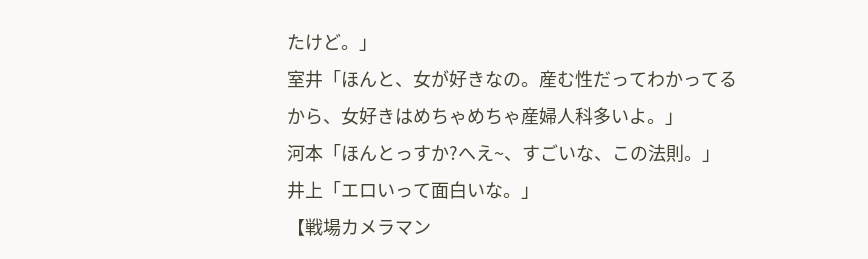たけど。」
室井「ほんと、女が好きなの。産む性だってわかってるから、女好きはめちゃめちゃ産婦人科多いよ。」
河本「ほんとっすか?へえ~、すごいな、この法則。」
井上「エロいって面白いな。」
【戦場カメラマン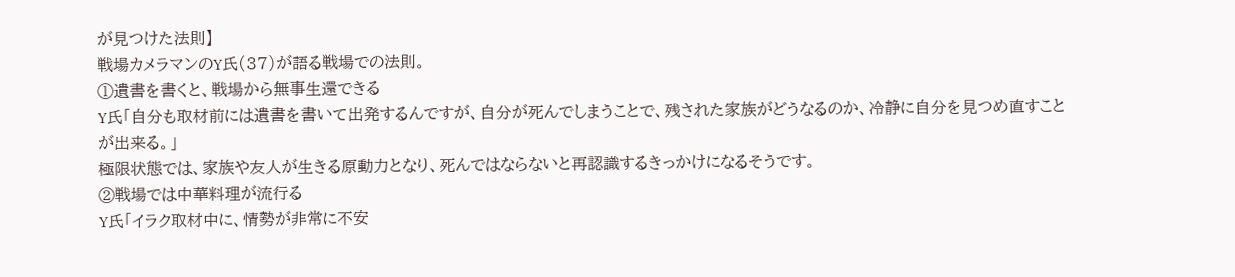が見つけた法則】
戦場カメラマンのY氏(37)が語る戦場での法則。
①遺書を書くと、戦場から無事生還できる
Y氏「自分も取材前には遺書を書いて出発するんですが、自分が死んでしまうことで、残された家族がどうなるのか、冷静に自分を見つめ直すことが出来る。」
極限状態では、家族や友人が生きる原動力となり、死んではならないと再認識するきっかけになるそうです。
②戦場では中華料理が流行る
Y氏「イラク取材中に、情勢が非常に不安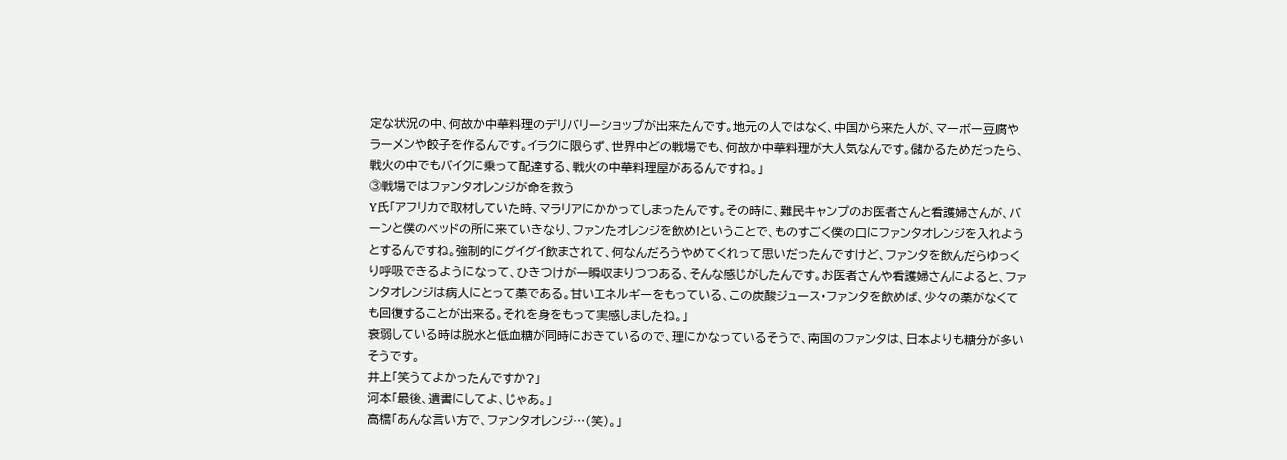定な状況の中、何故か中華料理のデリバリーショップが出来たんです。地元の人ではなく、中国から来た人が、マーボー豆腐やラーメンや餃子を作るんです。イラクに限らず、世界中どの戦場でも、何故か中華料理が大人気なんです。儲かるためだったら、戦火の中でもバイクに乗って配達する、戦火の中華料理屋があるんですね。」
③戦場ではファンタオレンジが命を救う
Y氏「アフリカで取材していた時、マラリアにかかってしまったんです。その時に、難民キャンプのお医者さんと看護婦さんが、バーンと僕のベッドの所に来ていきなり、ファンたオレンジを飲め!ということで、ものすごく僕の口にファンタオレンジを入れようとするんですね。強制的にグイグイ飲まされて、何なんだろうやめてくれって思いだったんですけど、ファンタを飲んだらゆっくり呼吸できるようになって、ひきつけが一瞬収まりつつある、そんな感じがしたんです。お医者さんや看護婦さんによると、ファンタオレンジは病人にとって薬である。甘いエネルギーをもっている、この炭酸ジュース・ファンタを飲めば、少々の薬がなくても回復することが出来る。それを身をもって実感しましたね。」
衰弱している時は脱水と低血糖が同時におきているので、理にかなっているそうで、南国のファンタは、日本よりも糖分が多いそうです。
井上「笑うてよかったんですか?」
河本「最後、遺書にしてよ、じゃあ。」
高橋「あんな言い方で、ファンタオレンジ…(笑)。」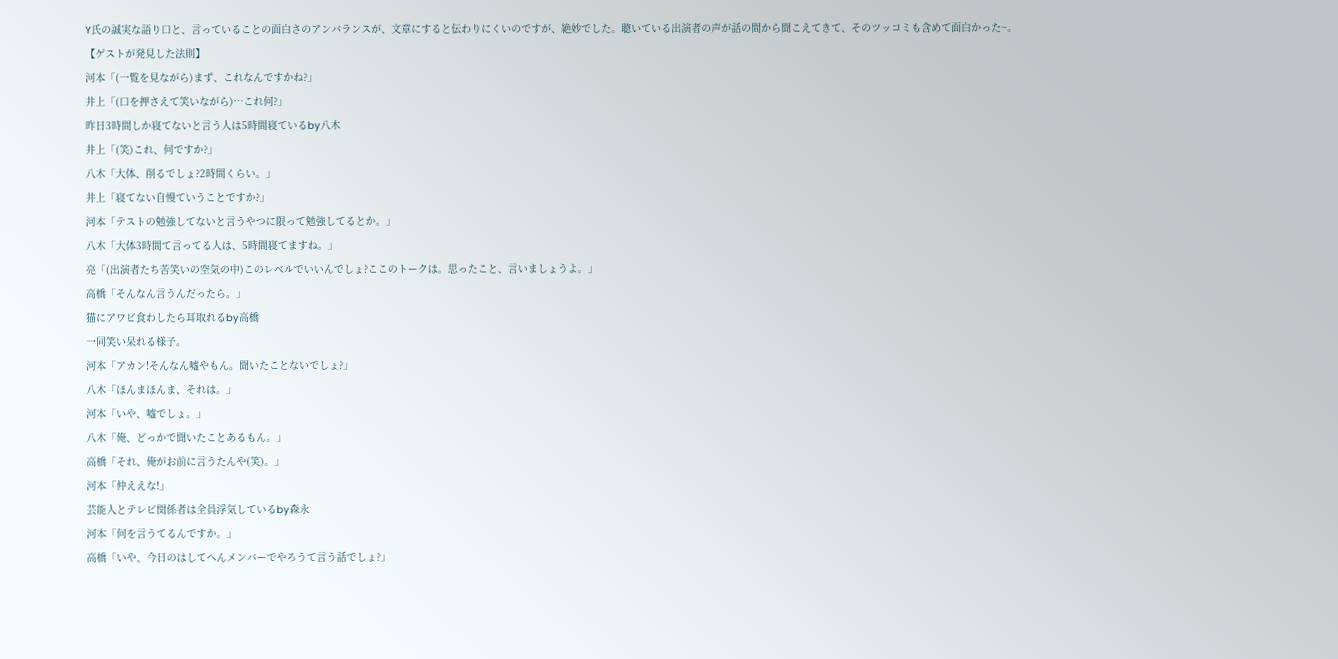Y氏の誠実な語り口と、言っていることの面白さのアンバランスが、文章にすると伝わりにくいのですが、絶妙でした。聴いている出演者の声が話の間から聞こえてきて、そのツッコミも含めて面白かった~。
【ゲストが発見した法則】
河本「(一覧を見ながら)まず、これなんですかね?」
井上「(口を押さえて笑いながら)…これ何?」
昨日3時間しか寝てないと言う人は5時間寝ているby八木
井上「(笑)これ、何ですか?」
八木「大体、削るでしょ?2時間くらい。」
井上「寝てない自慢ていうことですか?」
河本「テストの勉強してないと言うやつに限って勉強してるとか。」
八木「大体3時間て言ってる人は、5時間寝てますね。」
亮「(出演者たち苦笑いの空気の中)このレベルでいいんでしょ?ここのトークは。思ったこと、言いましょうよ。」
高橋「そんなん言うんだったら。」
猫にアワビ食わしたら耳取れるby高橋
一同笑い呆れる様子。
河本「アカン!そんなん嘘やもん。聞いたことないでしょ?」
八木「ほんまほんま、それは。」
河本「いや、嘘でしょ。」
八木「俺、どっかで聞いたことあるもん。」
高橋「それ、俺がお前に言うたんや(笑)。」
河本「仲ええな!」
芸能人とテレビ関係者は全員浮気しているby森永
河本「何を言うてるんですか。」
高橋「いや、今日のはしてへんメンバーでやろうて言う話でしょ?」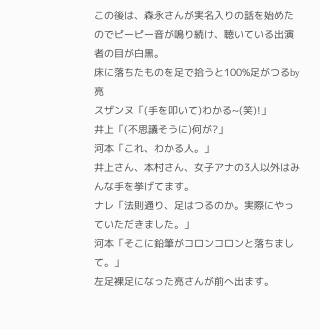この後は、森永さんが実名入りの話を始めたのでピーピー音が鳴り続け、聴いている出演者の目が白黒。
床に落ちたものを足で拾うと100%足がつるby亮
スザンヌ「(手を叩いて)わかる~(笑)!」
井上「(不思議そうに)何が?」
河本「これ、わかる人。」
井上さん、本村さん、女子アナの3人以外はみんな手を挙げてます。
ナレ「法則通り、足はつるのか。実際にやっていただきました。」
河本「そこに鉛筆がコロンコロンと落ちまして。」
左足裸足になった亮さんが前へ出ます。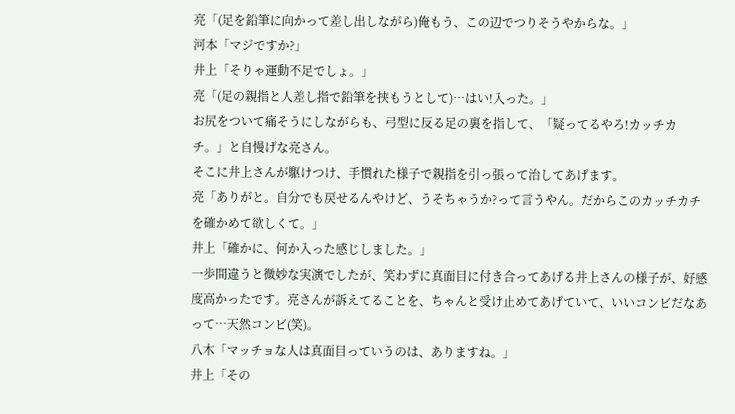亮「(足を鉛筆に向かって差し出しながら)俺もう、この辺でつりそうやからな。」
河本「マジですか?」
井上「そりゃ運動不足でしょ。」
亮「(足の親指と人差し指で鉛筆を挟もうとして)…はい!入った。」
お尻をついて痛そうにしながらも、弓型に反る足の裏を指して、「疑ってるやろ!カッチカチ。」と自慢げな亮さん。
そこに井上さんが駆けつけ、手慣れた様子で親指を引っ張って治してあげます。
亮「ありがと。自分でも戻せるんやけど、うそちゃうか?って言うやん。だからこのカッチカチを確かめて欲しくて。」
井上「確かに、何か入った感じしました。」
一歩間違うと微妙な実演でしたが、笑わずに真面目に付き合ってあげる井上さんの様子が、好感度高かったです。亮さんが訴えてることを、ちゃんと受け止めてあげていて、いいコンビだなあって…天然コンビ(笑)。
八木「マッチョな人は真面目っていうのは、ありますね。」
井上「その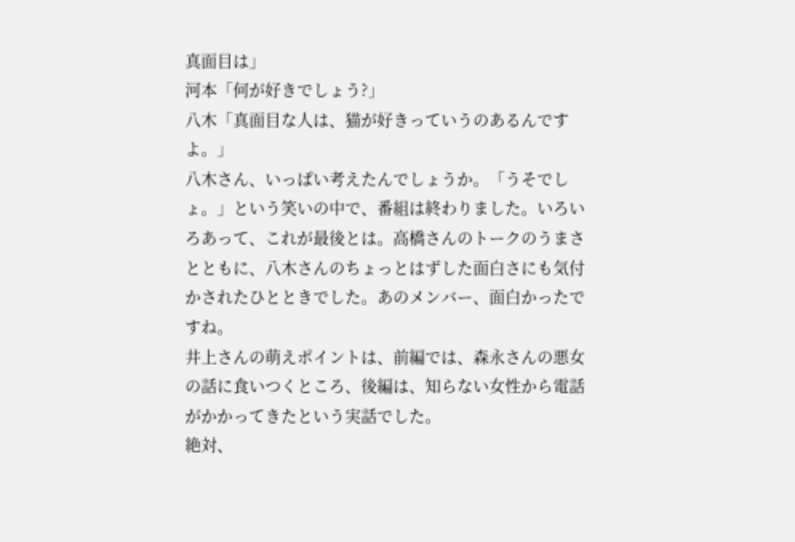真面目は」
河本「何が好きでしょう?」
八木「真面目な人は、猫が好きっていうのあるんですよ。」
八木さん、いっぱい考えたんでしょうか。「うそでしょ。」という笑いの中で、番組は終わりました。いろいろあって、これが最後とは。高橋さんのトークのうまさとともに、八木さんのちょっとはずした面白さにも気付かされたひとときでした。あのメンバー、面白かったですね。
井上さんの萌えポイントは、前編では、森永さんの悪女の話に食いつくところ、後編は、知らない女性から電話がかかってきたという実話でした。
絶対、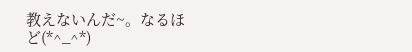教えないんだ~。なるほど(*^_^*)